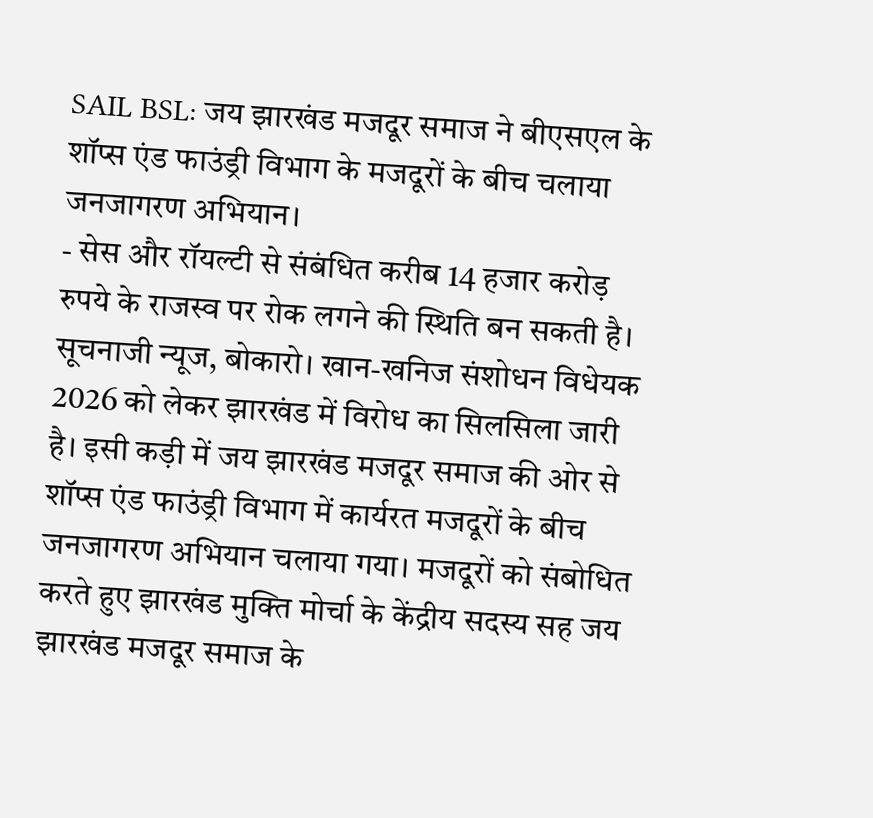SAIL BSL: जय झारखंड मजदूर समाज ने बीएसएल के शॉप्स एंड फाउंड्री विभाग के मजदूरों के बीच चलाया जनजागरण अभियान।
- सेस और रॉयल्टी से संबंधित करीब 14 हजार करोड़ रुपये के राजस्व पर रोक लगने की स्थिति बन सकती है।
सूचनाजी न्यूज, बोकारो। खान-खनिज संशोधन विधेयक 2026 को लेकर झारखंड में विरोध का सिलसिला जारी है। इसी कड़ी में जय झारखंड मजदूर समाज की ओर से शॉप्स एंड फाउंड्री विभाग में कार्यरत मजदूरों के बीच जनजागरण अभियान चलाया गया। मजदूरों को संबोधित करते हुए झारखंड मुक्ति मोर्चा के केंद्रीय सदस्य सह जय झारखंड मजदूर समाज के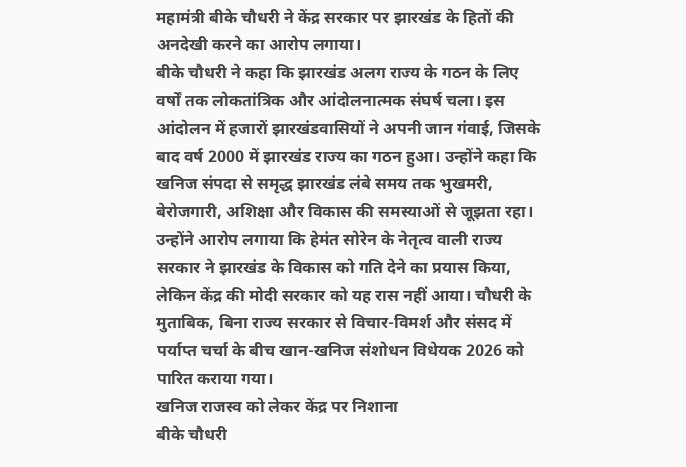महामंत्री बीके चौधरी ने केंद्र सरकार पर झारखंड के हितों की अनदेखी करने का आरोप लगाया।
बीके चौधरी ने कहा कि झारखंड अलग राज्य के गठन के लिए वर्षों तक लोकतांत्रिक और आंदोलनात्मक संघर्ष चला। इस आंदोलन में हजारों झारखंडवासियों ने अपनी जान गंवाई, जिसके बाद वर्ष 2000 में झारखंड राज्य का गठन हुआ। उन्होंने कहा कि खनिज संपदा से समृद्ध झारखंड लंबे समय तक भुखमरी, बेरोजगारी, अशिक्षा और विकास की समस्याओं से जूझता रहा।
उन्होंने आरोप लगाया कि हेमंत सोरेन के नेतृत्व वाली राज्य सरकार ने झारखंड के विकास को गति देने का प्रयास किया, लेकिन केंद्र की मोदी सरकार को यह रास नहीं आया। चौधरी के मुताबिक, बिना राज्य सरकार से विचार-विमर्श और संसद में पर्याप्त चर्चा के बीच खान-खनिज संशोधन विधेयक 2026 को पारित कराया गया।
खनिज राजस्व को लेकर केंद्र पर निशाना
बीके चौधरी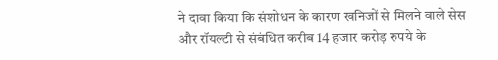ने दावा किया कि संशोधन के कारण खनिजों से मिलने वाले सेस और रॉयल्टी से संबंधित करीब 14 हजार करोड़ रुपये के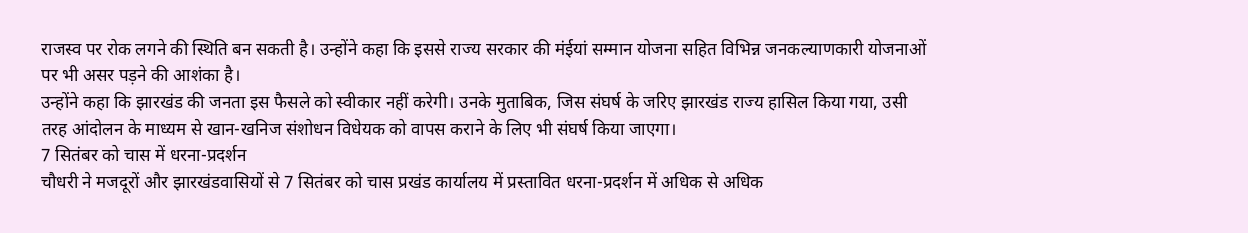राजस्व पर रोक लगने की स्थिति बन सकती है। उन्होंने कहा कि इससे राज्य सरकार की मंईयां सम्मान योजना सहित विभिन्न जनकल्याणकारी योजनाओं पर भी असर पड़ने की आशंका है।
उन्होंने कहा कि झारखंड की जनता इस फैसले को स्वीकार नहीं करेगी। उनके मुताबिक, जिस संघर्ष के जरिए झारखंड राज्य हासिल किया गया, उसी तरह आंदोलन के माध्यम से खान-खनिज संशोधन विधेयक को वापस कराने के लिए भी संघर्ष किया जाएगा।
7 सितंबर को चास में धरना-प्रदर्शन
चौधरी ने मजदूरों और झारखंडवासियों से 7 सितंबर को चास प्रखंड कार्यालय में प्रस्तावित धरना-प्रदर्शन में अधिक से अधिक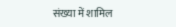संख्या में शामिल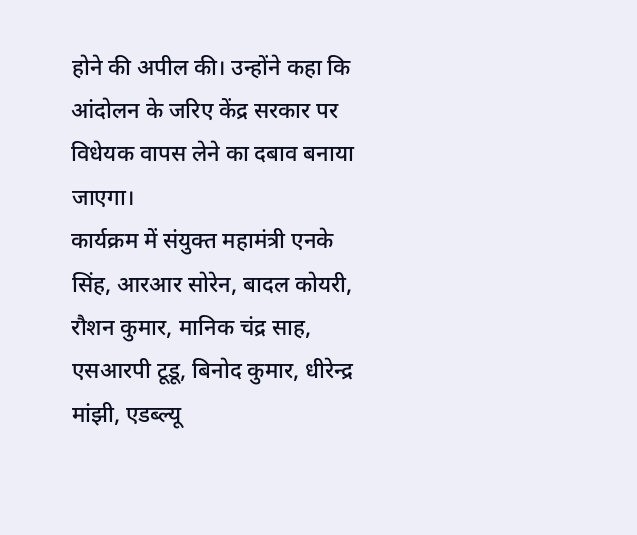होने की अपील की। उन्होंने कहा कि आंदोलन के जरिए केंद्र सरकार पर विधेयक वापस लेने का दबाव बनाया जाएगा।
कार्यक्रम में संयुक्त महामंत्री एनके सिंह, आरआर सोरेन, बादल कोयरी, रौशन कुमार, मानिक चंद्र साह, एसआरपी टूडू, बिनोद कुमार, धीरेन्द्र मांझी, एडब्ल्यू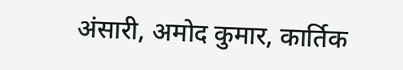अंसारी, अमोद कुमार, कार्तिक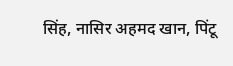सिंह, नासिर अहमद खान, पिंटू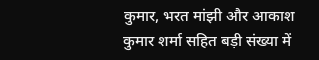कुमार, भरत मांझी और आकाश कुमार शर्मा सहित बड़ी संख्या में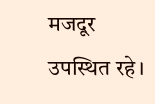मजदूर उपस्थित रहे।